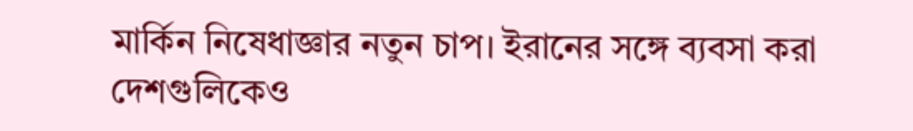মার্কিন নিষেধাজ্ঞার নতুন চাপ। ইরানের সঙ্গে ব্যবসা করা দেশগুলিকেও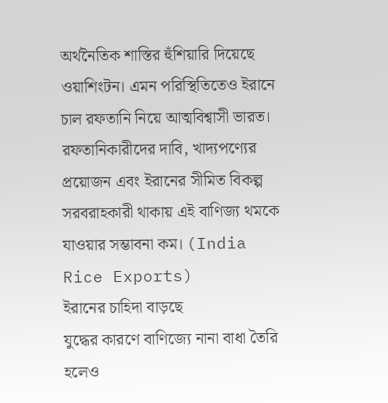অর্থনৈতিক শাস্তির হুঁশিয়ারি দিয়েছে ওয়াশিংটন। এমন পরিস্থিতিতেও ইরানে চাল রফতানি নিয়ে আত্মবিশ্বাসী ভারত। রফতানিকারীদের দাবি, খাদ্যপণ্যের প্রয়োজন এবং ইরানের সীমিত বিকল্প সরবরাহকারী থাকায় এই বাণিজ্য থমকে যাওয়ার সম্ভাবনা কম। (India Rice Exports)
ইরানের চাহিদা বাড়ছে
যুদ্ধের কারণে বাণিজ্যে নানা বাধা তৈরি হলেও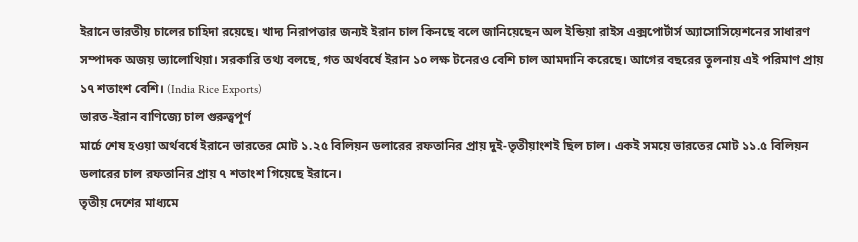ইরানে ভারতীয় চালের চাহিদা রয়েছে। খাদ্য নিরাপত্তার জন্যই ইরান চাল কিনছে বলে জানিয়েছেন অল ইন্ডিয়া রাইস এক্সপোর্টার্স অ্যাসোসিয়েশনের সাধারণ সম্পাদক অজয় ভ্যালোথিয়া। সরকারি তথ্য বলছে, গত অর্থবর্ষে ইরান ১০ লক্ষ টনেরও বেশি চাল আমদানি করেছে। আগের বছরের তুলনায় এই পরিমাণ প্রায় ১৭ শতাংশ বেশি। (India Rice Exports)
ভারত-ইরান বাণিজ্যে চাল গুরুত্বপূর্ণ
মার্চে শেষ হওয়া অর্থবর্ষে ইরানে ভারতের মোট ১.২৫ বিলিয়ন ডলারের রফতানির প্রায় দুই-তৃতীয়াংশই ছিল চাল। একই সময়ে ভারতের মোট ১১.৫ বিলিয়ন ডলারের চাল রফতানির প্রায় ৭ শতাংশ গিয়েছে ইরানে।
তৃতীয় দেশের মাধ্যমে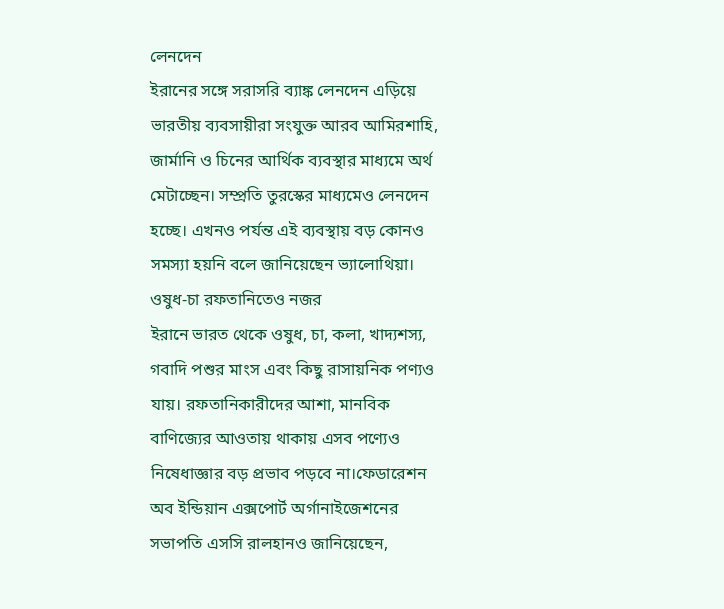লেনদেন
ইরানের সঙ্গে সরাসরি ব্যাঙ্ক লেনদেন এড়িয়ে ভারতীয় ব্যবসায়ীরা সংযুক্ত আরব আমিরশাহি, জার্মানি ও চিনের আর্থিক ব্যবস্থার মাধ্যমে অর্থ মেটাচ্ছেন। সম্প্রতি তুরস্কের মাধ্যমেও লেনদেন হচ্ছে। এখনও পর্যন্ত এই ব্যবস্থায় বড় কোনও সমস্যা হয়নি বলে জানিয়েছেন ভ্যালোথিয়া।
ওষুধ-চা রফতানিতেও নজর
ইরানে ভারত থেকে ওষুধ, চা, কলা, খাদ্যশস্য, গবাদি পশুর মাংস এবং কিছু রাসায়নিক পণ্যও যায়। রফতানিকারীদের আশা, মানবিক বাণিজ্যের আওতায় থাকায় এসব পণ্যেও নিষেধাজ্ঞার বড় প্রভাব পড়বে না।ফেডারেশন অব ইন্ডিয়ান এক্সপোর্ট অর্গানাইজেশনের সভাপতি এসসি রালহানও জানিয়েছেন,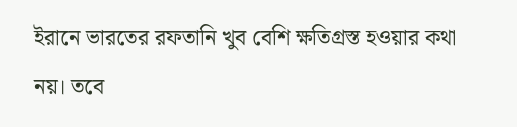ইরানে ভারতের রফতানি খুব বেশি ক্ষতিগ্রস্ত হওয়ার কথা নয়। তবে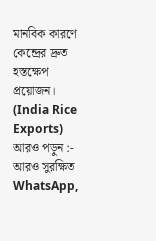মানবিক কারণে কেন্দ্রের দ্রুত হস্তক্ষেপ প্রয়োজন। (India Rice Exports)
আরও পড়ুন :- আরও সুরক্ষিত WhatsApp,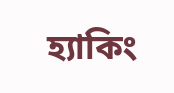হ্যাকিং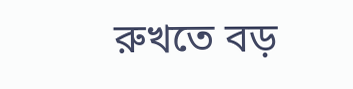রুখতে বড়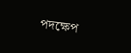পদক্ষেপ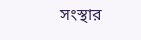সংস্থার